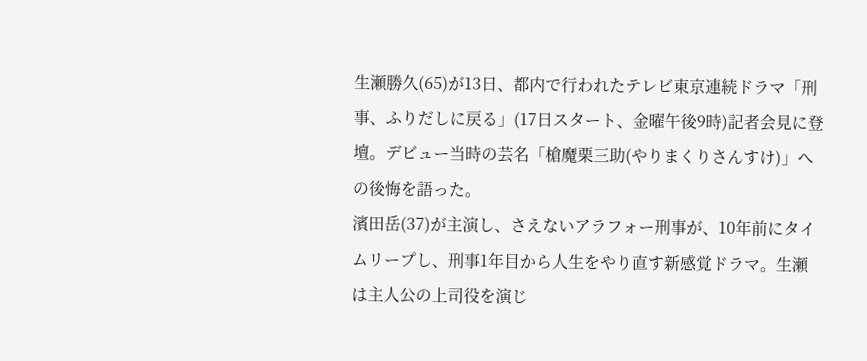生瀬勝久(65)が13日、都内で行われたテレビ東京連続ドラマ「刑事、ふりだしに戻る」(17日スタート、金曜午後9時)記者会見に登壇。デビュー当時の芸名「槍魔栗三助(やりまくりさんすけ)」への後悔を語った。
濱田岳(37)が主演し、さえないアラフォー刑事が、10年前にタイムリープし、刑事1年目から人生をやり直す新感覚ドラマ。生瀬は主人公の上司役を演じ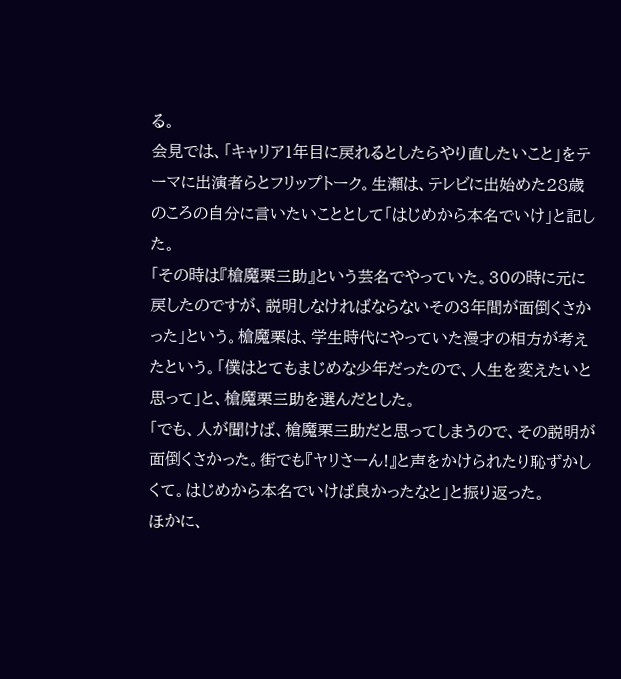る。
会見では、「キャリア1年目に戻れるとしたらやり直したいこと」をテーマに出演者らとフリップトーク。生瀬は、テレビに出始めた28歳のころの自分に言いたいこととして「はじめから本名でいけ」と記した。
「その時は『槍魔栗三助』という芸名でやっていた。30の時に元に戻したのですが、説明しなければならないその3年間が面倒くさかった」という。槍魔栗は、学生時代にやっていた漫才の相方が考えたという。「僕はとてもまじめな少年だったので、人生を変えたいと思って」と、槍魔栗三助を選んだとした。
「でも、人が聞けば、槍魔栗三助だと思ってしまうので、その説明が面倒くさかった。街でも『ヤリさーん!』と声をかけられたり恥ずかしくて。はじめから本名でいけば良かったなと」と振り返った。
ほかに、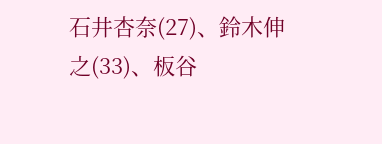石井杏奈(27)、鈴木伸之(33)、板谷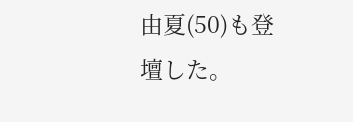由夏(50)も登壇した。